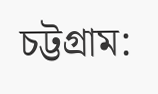চট্টগ্রাম: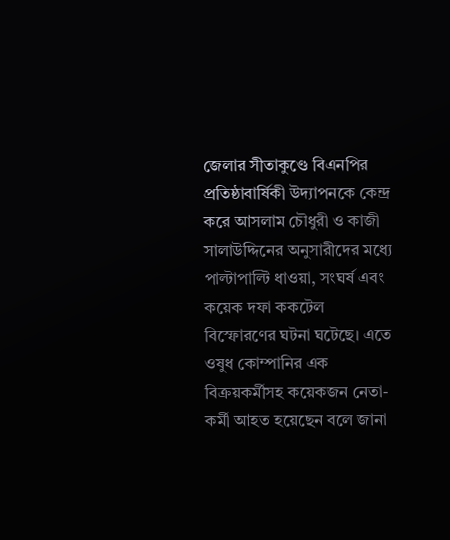জেলার সীতাকুণ্ডে বিএনপির প্রতিষ্ঠাবার্ষিকী উদ্যাপনকে কেন্দ্র করে আসলাম চৌধুরী ও কাজী সালাউদ্দিনের অনুসারীদের মধ্যে পাল্টাপাল্টি ধাওয়া, সংঘর্ষ এবং কয়েক দফা ককটেল বিস্ফোরণের ঘটনা ঘটেছে। এতে ওষুধ কোম্পানির এক বিক্রয়কর্মীসহ কয়েকজন নেতা-কর্মী আহত হয়েছেন বলে জানা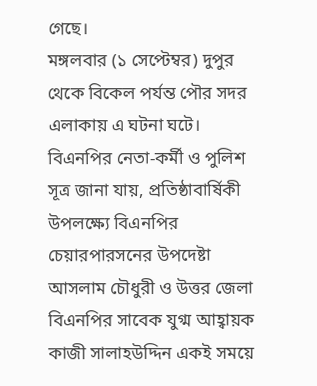গেছে।
মঙ্গলবার (১ সেপ্টেম্বর) দুপুর থেকে বিকেল পর্যন্ত পৌর সদর এলাকায় এ ঘটনা ঘটে।
বিএনপির নেতা-কর্মী ও পুলিশ সূত্র জানা যায়, প্রতিষ্ঠাবার্ষিকী উপলক্ষ্যে বিএনপির চেয়ারপারসনের উপদেষ্টা আসলাম চৌধুরী ও উত্তর জেলা বিএনপির সাবেক যুগ্ম আহ্বায়ক কাজী সালাহউদ্দিন একই সময়ে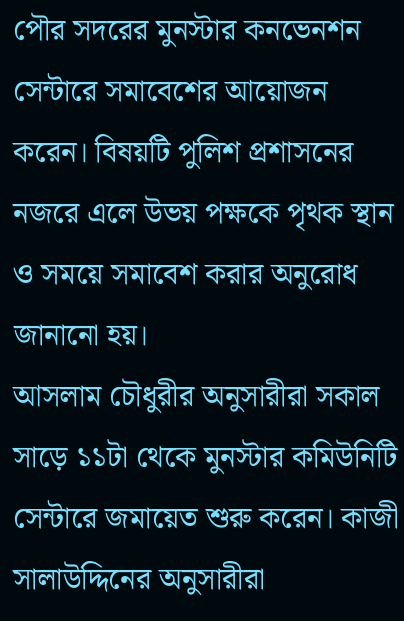পৌর সদরের মুনস্টার কনভেনশন সেন্টারে সমাবেশের আয়োজন করেন। বিষয়টি পুলিশ প্রশাসনের নজরে এলে উভয় পক্ষকে পৃথক স্থান ও সময়ে সমাবেশ করার অনুরোধ জানানো হয়।
আসলাম চৌধুরীর অনুসারীরা সকাল সাড়ে ১১টা থেকে মুনস্টার কমিউনিটি সেন্টারে জমায়েত শুরু করেন। কাজী সালাউদ্দিনের অনুসারীরা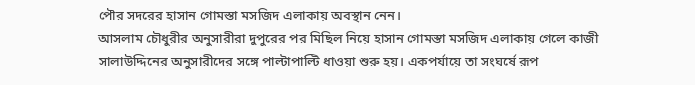পৌর সদরের হাসান গোমস্তা মসজিদ এলাকায় অবস্থান নেন।
আসলাম চৌধুরীর অনুসারীরা দুপুরের পর মিছিল নিয়ে হাসান গোমস্তা মসজিদ এলাকায় গেলে কাজী সালাউদ্দিনের অনুসারীদের সঙ্গে পাল্টাপাল্টি ধাওয়া শুরু হয়। একপর্যায়ে তা সংঘর্ষে রূপ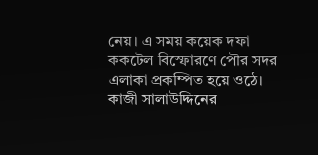নেয়। এ সময় কয়েক দফা ককটেল বিস্ফোরণে পৌর সদর এলাকা প্রকম্পিত হয়ে ওঠে।
কাজী সালাউদ্দিনের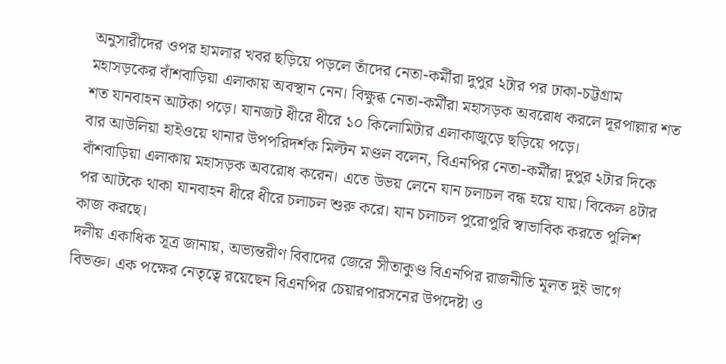অনুসারীদের ওপর হামলার খবর ছড়িয়ে পড়লে তাঁদের নেতা-কর্মীরা দুপুর ২টার পর ঢাকা-চট্টগ্রাম মহাসড়কের বাঁশবাড়িয়া এলাকায় অবস্থান নেন। বিক্ষুব্ধ নেতা-কর্মীরা মহাসড়ক অবরোধ করলে দূরপাল্লার শত শত যানবাহন আটকা পড়ে। যানজট ধীরে ধীরে ১০ কিলোমিটার এলাকাজুড়ে ছড়িয়ে পড়ে।
বার আউলিয়া হাইওয়ে থানার উপপরিদর্শক মিল্টন মণ্ডল বলেন, বিএনপির নেতা-কর্মীরা দুপুর ২টার দিকে বাঁশবাড়িয়া এলাকায় মহাসড়ক অবরোধ করেন। এতে উভয় লেনে যান চলাচল বন্ধ হয়ে যায়। বিকেল ৪টার পর আটকে থাকা যানবাহন ধীরে ধীরে চলাচল শুরু করে। যান চলাচল পুরোপুরি স্বাভাবিক করতে পুলিশ কাজ করছে।
দলীয় একাধিক সূত্র জানায়, অভ্যন্তরীণ বিবাদের জেরে সীতাকুণ্ড বিএনপির রাজনীতি মূলত দুই ভাগে বিভক্ত। এক পক্ষের নেতৃত্বে রয়েছেন বিএনপির চেয়ারপারসনের উপদেষ্টা ও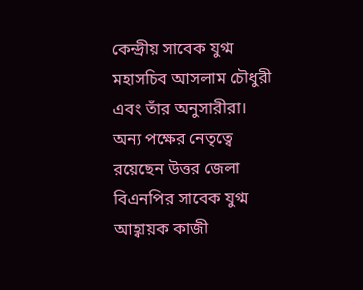কেন্দ্রীয় সাবেক যুগ্ম মহাসচিব আসলাম চৌধুরী এবং তাঁর অনুসারীরা। অন্য পক্ষের নেতৃত্বে রয়েছেন উত্তর জেলা বিএনপির সাবেক যুগ্ম আহ্বায়ক কাজী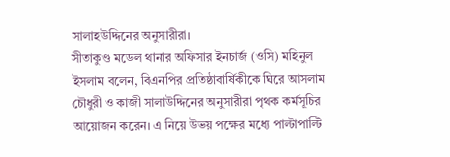সালাহউদ্দিনের অনুসারীরা।
সীতাকুণ্ড মডেল থানার অফিসার ইনচার্জ (ওসি) মহিনুল ইসলাম বলেন, বিএনপির প্রতিষ্ঠাবার্ষিকীকে ঘিরে আসলাম চৌধুরী ও কাজী সালাউদ্দিনের অনুসারীরা পৃথক কর্মসূচির আয়োজন করেন। এ নিয়ে উভয় পক্ষের মধ্যে পাল্টাপাল্টি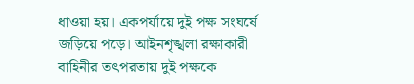ধাওয়া হয়। একপর্যায়ে দুই পক্ষ সংঘর্ষে জড়িয়ে পড়ে। আইনশৃঙ্খলা রক্ষাকারী বাহিনীর তৎপরতায় দুই পক্ষকে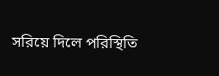সরিয়ে দিলে পরিস্থিতি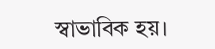স্বাভাবিক হয়।